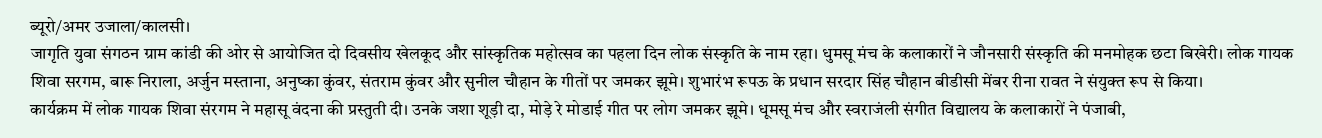ब्यूरो/अमर उजाला/कालसी।
जागृति युवा संगठन ग्राम कांडी की ओर से आयोजित दो दिवसीय खेलकूद और सांस्कृतिक महोत्सव का पहला दिन लोक संस्कृति के नाम रहा। धुमसू मंच के कलाकारों ने जौनसारी संस्कृति की मनमोहक छटा बिखेरी। लोक गायक शिवा सरगम, बारू निराला, अर्जुन मस्ताना, अनुष्का कुंवर, संतराम कुंवर और सुनील चौहान के गीतों पर जमकर झूमे। शुभारंभ रूपऊ के प्रधान सरदार सिंह चौहान बीडीसी मेंबर रीना रावत ने संयुक्त रूप से किया।
कार्यक्रम में लोक गायक शिवा संरगम ने महासू वंदना की प्रस्तुती दी। उनके जशा शूड़ी दा, मोड़े रे मोडाई गीत पर लोग जमकर झूमे। धूमसू मंच और स्वराजंली संगीत विद्यालय के कलाकारों ने पंजाबी,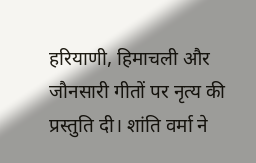हरियाणी, हिमाचली और जौनसारी गीतों पर नृत्य की प्रस्तुति दी। शांति वर्मा ने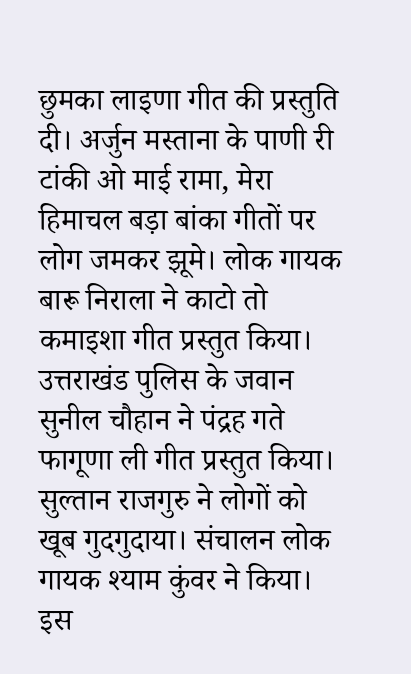छुमका लाइणा गीत की प्रस्तुति दी। अर्जुन मस्ताना के पाणी री टांकी ओ माई रामा, मेरा हिमाचल बड़ा बांका गीतों पर लोग जमकर झूमे। लोक गायक बारू निराला ने काटो तो कमाइशा गीत प्रस्तुत किया। उत्तराखंड पुलिस के जवान सुनील चौहान ने पंद्रह गते फागूणा ली गीत प्रस्तुत किया। सुल्तान राजगुरु ने लोगों को खूब गुदगुदाया। संचालन लोक गायक श्याम कुंवर ने किया। इस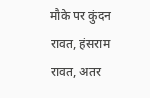मौके पर कुंदन रावत, हंसराम रावत, अतर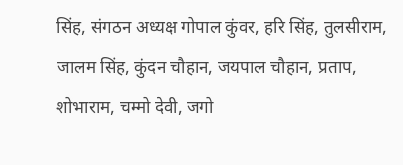सिंह, संगठन अध्यक्ष गोपाल कुंवर, हरि सिंह, तुलसीराम, जालम सिंह, कुंदन चौहान, जयपाल चौहान, प्रताप, शोभाराम, चम्मो देवी, जगो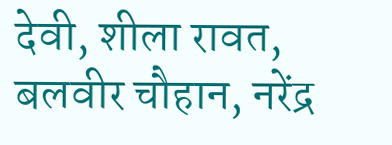देवी, शीला रावत, बलवीर चौहान, नरेंद्र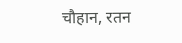चौहान, रतन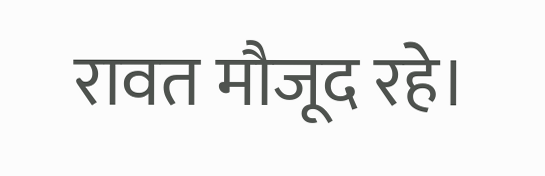रावत मौजूद रहे।